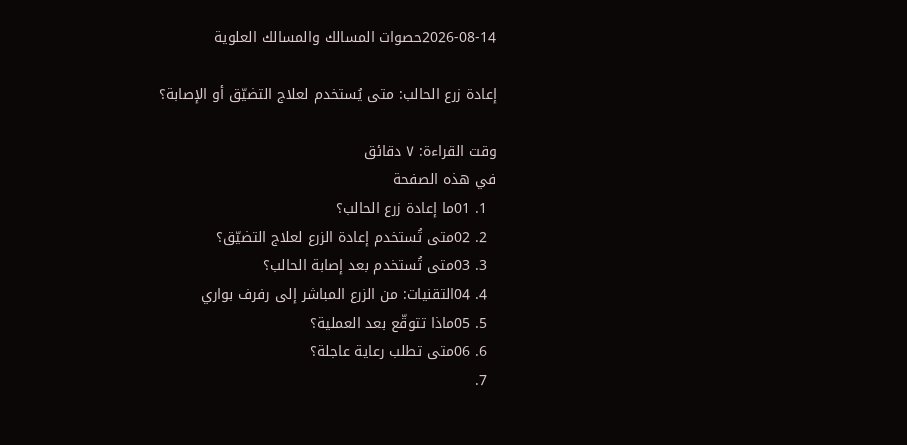2026-08-14حصوات المسالك والمسالك العلوية

إعادة زرع الحالب: متى يُستخدم لعلاج التضيّق أو الإصابة؟

وقت القراءة: ٧ دقائق
في هذه الصفحة
  1. 01ما إعادة زرع الحالب؟
  2. 02متى تُستخدم إعادة الزرع لعلاج التضيّق؟
  3. 03متى تُستخدم بعد إصابة الحالب؟
  4. 04التقنيات: من الزرع المباشر إلى رفرف بواري
  5. 05ماذا تتوقّع بعد العملية؟
  6. 06متى تطلب رعاية عاجلة؟
  7.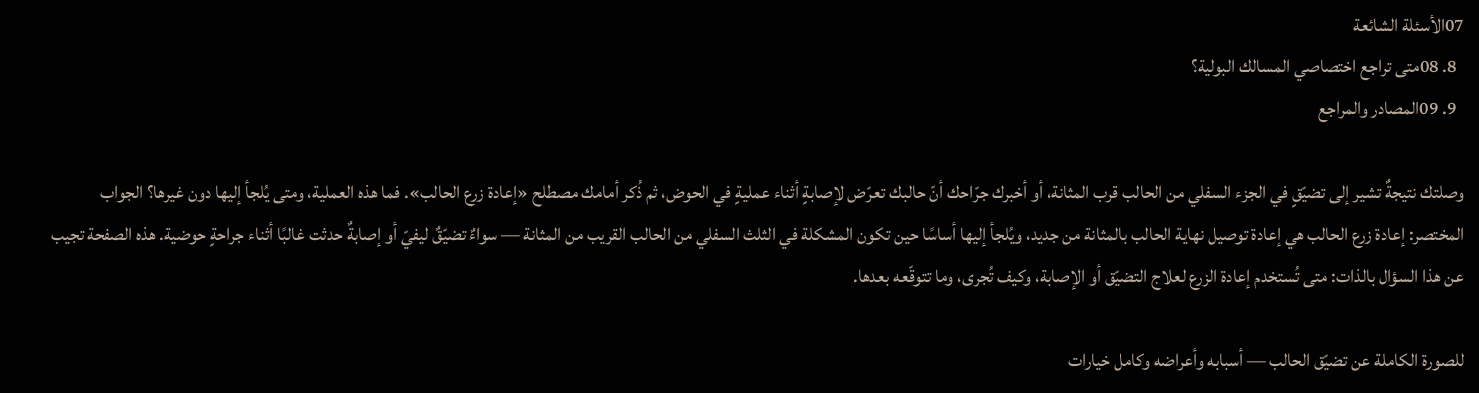07الأسئلة الشائعة
  8. 08متى تراجع اختصاصي المسالك البولية؟
  9. 09المصادر والمراجع

وصلتك نتيجةٌ تشير إلى تضيّقٍ في الجزء السفلي من الحالب قرب المثانة، أو أخبرك جرّاحك أنّ حالبك تعرّض لإصابةٍ أثناء عمليةٍ في الحوض، ثم ذُكر أمامك مصطلح «إعادة زرع الحالب». فما هذه العملية، ومتى يُلجأ إليها دون غيرها؟ الجواب المختصر: إعادة زرع الحالب هي إعادة توصيل نهاية الحالب بالمثانة من جديد، ويُلجأ إليها أساسًا حين تكون المشكلة في الثلث السفلي من الحالب القريب من المثانة — سواءٌ تضيّقٌ ليفيّ أو إصابةٌ حدثت غالبًا أثناء جراحةٍ حوضية. هذه الصفحة تجيب عن هذا السؤال بالذات: متى تُستخدم إعادة الزرع لعلاج التضيّق أو الإصابة، وكيف تُجرى، وما تتوقّعه بعدها.

للصورة الكاملة عن تضيّق الحالب — أسبابه وأعراضه وكامل خيارات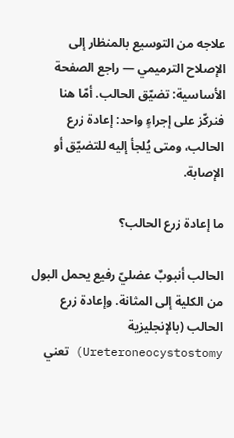علاجه من التوسيع بالمنظار إلى الإصلاح الترميمي — راجع الصفحة الأساسية: تضيّق الحالب. أمّا هنا فنركّز على إجراءٍ واحد: إعادة زرع الحالب، ومتى يُلجأ إليه للتضيّق أو الإصابة.

ما إعادة زرع الحالب؟

الحالب أنبوبٌ عضليّ رفيع يحمل البول من الكلية إلى المثانة. وإعادة زرع الحالب (بالإنجليزية Ureteroneocystostomy) تعني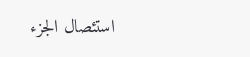استئصال الجزء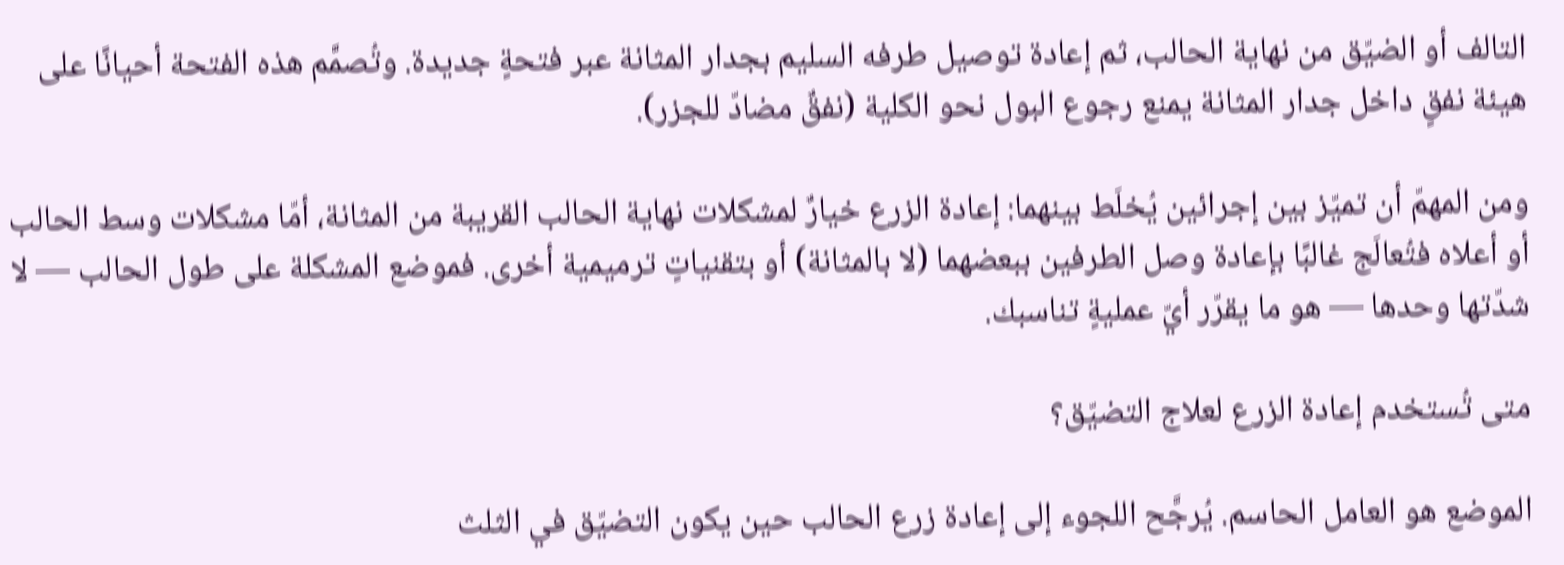التالف أو الضيّق من نهاية الحالب، ثم إعادة توصيل طرفه السليم بجدار المثانة عبر فتحةٍ جديدة. وتُصمَّم هذه الفتحة أحيانًا على هيئة نفقٍ داخل جدار المثانة يمنع رجوع البول نحو الكلية (نفقٌ مضادّ للجزر).

ومن المهمّ أن تميّز بين إجرائين يُخلَط بينهما: إعادة الزرع خيارٌ لمشكلات نهاية الحالب القريبة من المثانة، أمّا مشكلات وسط الحالب أو أعلاه فتُعالَج غالبًا بإعادة وصل الطرفين ببعضهما (لا بالمثانة) أو بتقنياتٍ ترميمية أخرى. فموضع المشكلة على طول الحالب — لا شدّتها وحدها — هو ما يقرّر أيّ عمليةٍ تناسبك.

متى تُستخدم إعادة الزرع لعلاج التضيّق؟

الموضع هو العامل الحاسم. يُرجَّح اللجوء إلى إعادة زرع الحالب حين يكون التضيّق في الثلث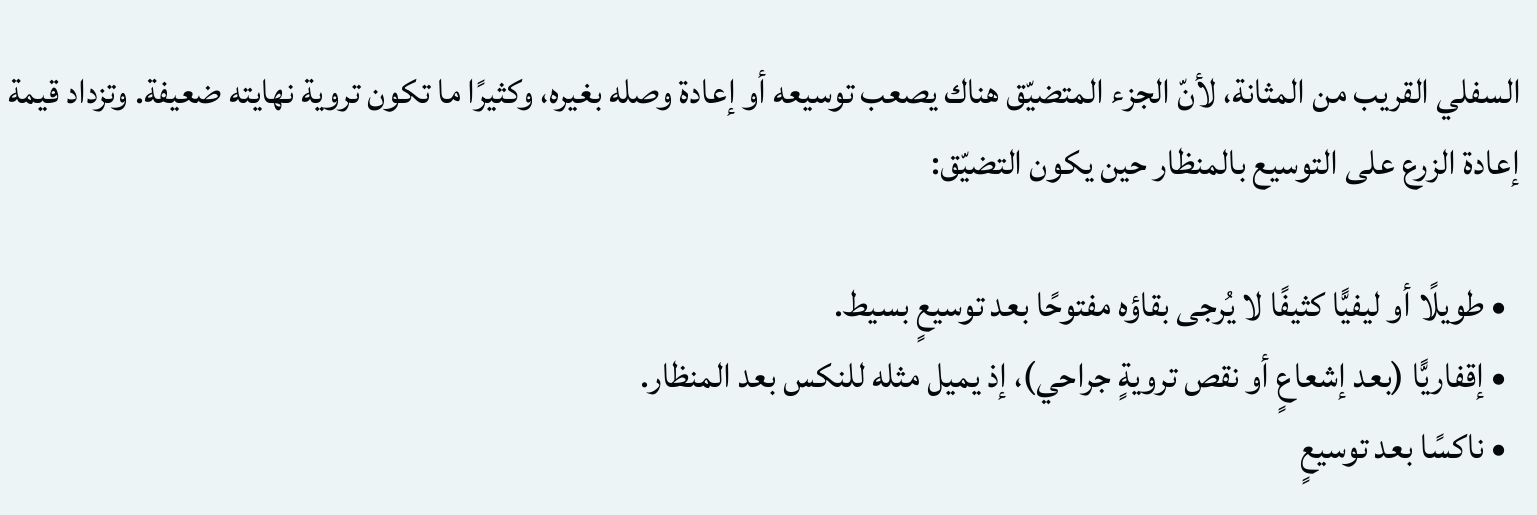السفلي القريب من المثانة، لأنّ الجزء المتضيّق هناك يصعب توسيعه أو إعادة وصله بغيره، وكثيرًا ما تكون تروية نهايته ضعيفة. وتزداد قيمة إعادة الزرع على التوسيع بالمنظار حين يكون التضيّق:

  • طويلًا أو ليفيًّا كثيفًا لا يُرجى بقاؤه مفتوحًا بعد توسيعٍ بسيط.
  • إقفاريًّا (بعد إشعاعٍ أو نقص ترويةٍ جراحي)، إذ يميل مثله للنكس بعد المنظار.
  • ناكسًا بعد توسيعٍ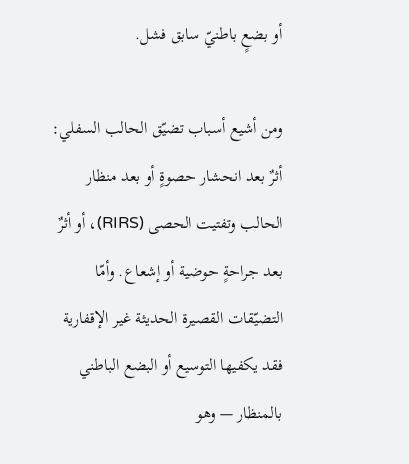أو بضعٍ باطنيّ سابق فشل.

ومن أشيع أسباب تضيّق الحالب السفلي: أثرٌ بعد انحشار حصوةٍ أو بعد منظار الحالب وتفتيت الحصى (RIRS)، أو أثرٌ بعد جراحةٍ حوضية أو إشعاع. وأمّا التضيّقات القصيرة الحديثة غير الإقفارية فقد يكفيها التوسيع أو البضع الباطني بالمنظار — وهو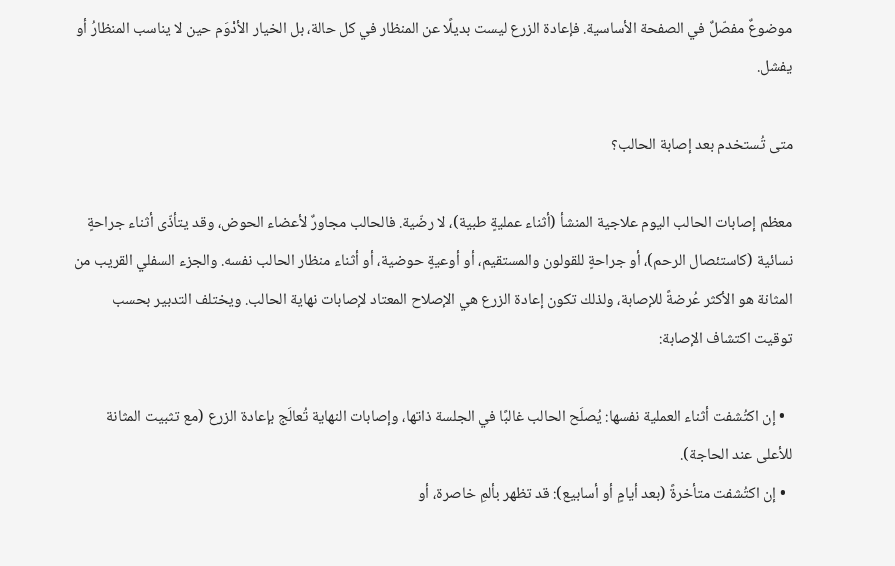موضوعٌ مفصّلٌ في الصفحة الأساسية. فإعادة الزرع ليست بديلًا عن المنظار في كل حالة، بل الخيار الأدْوَم حين لا يناسب المنظارُ أو يفشل.

متى تُستخدم بعد إصابة الحالب؟

معظم إصابات الحالب اليوم علاجية المنشأ (أثناء عمليةٍ طبية)، لا رضّية. فالحالب مجاورٌ لأعضاء الحوض، وقد يتأذّى أثناء جراحةٍ نسائية (كاستئصال الرحم)، أو جراحةٍ للقولون والمستقيم، أو أوعيةٍ حوضية، أو أثناء منظار الحالب نفسه. والجزء السفلي القريب من المثانة هو الأكثر عُرضةً للإصابة، ولذلك تكون إعادة الزرع هي الإصلاح المعتاد لإصابات نهاية الحالب. ويختلف التدبير بحسب توقيت اكتشاف الإصابة:

  • إن اكتُشفت أثناء العملية نفسها: يُصلَح الحالب غالبًا في الجلسة ذاتها، وإصابات النهاية تُعالَج بإعادة الزرع (مع تثبيت المثانة للأعلى عند الحاجة).
  • إن اكتُشفت متأخرةً (بعد أيامٍ أو أسابيع): قد تظهر بألمِ خاصرة، أو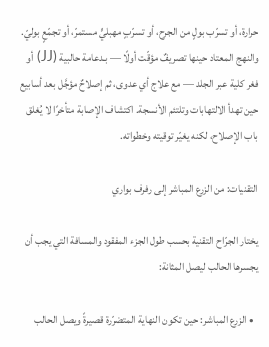حرارة، أو تسرّب بولٍ من الجرح، أو تسرّبٍ مهبليٍّ مستمرّ، أو تجمّعٍ بوليّ. والنهج المعتاد حينها تصريفٌ مؤقّت أولًا — بـدعامة حالبية (JJ) أو فغر كلية عبر الجلد — مع علاج أي عدوى، ثم إصلاحٌ مؤجَّل بعد أسابيع حين تهدأ الالتهابات وتلتئم الأنسجة. اكتشاف الإصابة متأخرًا لا يُغلق باب الإصلاح، لكنه يغيّر توقيته وخطواته.

التقنيات: من الزرع المباشر إلى رفرف بواري

يختار الجرّاح التقنية بحسب طول الجزء المفقود والمسافة التي يجب أن يجسرها الحالب ليصل المثانة:

  • الزرع المباشر: حين تكون النهاية المتضرّرة قصيرةً ويصل الحالب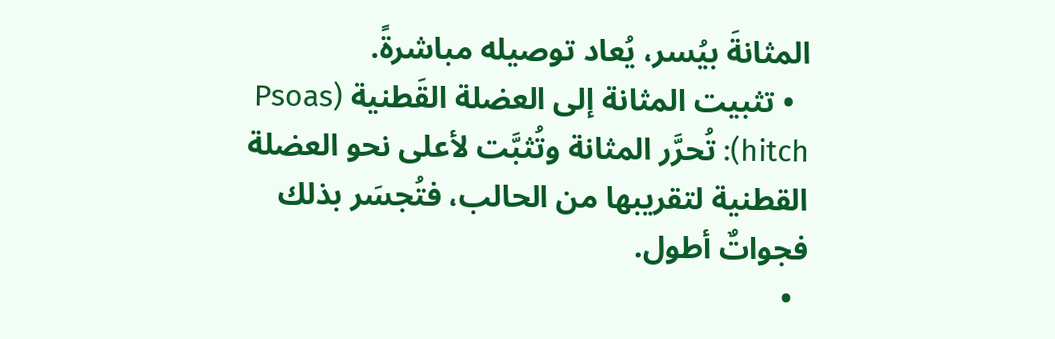المثانةَ بيُسر، يُعاد توصيله مباشرةً.
  • تثبيت المثانة إلى العضلة القَطنية (Psoas hitch): تُحرَّر المثانة وتُثبَّت لأعلى نحو العضلة القطنية لتقريبها من الحالب، فتُجسَر بذلك فجواتٌ أطول.
  •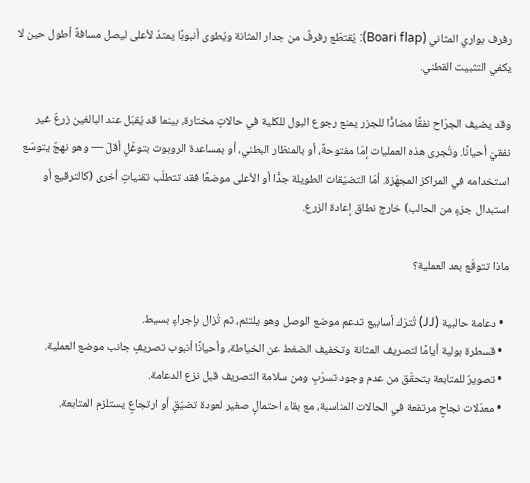رفرف بواري المثاني (Boari flap): يُقتطَع رفرفٌ من جدار المثانة ويُطوى أنبوبًا يمتدّ لأعلى ليصل مسافةً أطول حين لا يكفي التثبيت القطني.

وقد يضيف الجرّاح نفقًا مضادًّا للجزر يمنع رجوع البول للكلية في حالاتٍ مختارة، بينما قد يُقبَل عند البالغين زرعٌ غير نفقيّ أحيانًا. وتُجرى هذه العمليات إمّا مفتوحةً، أو بالمنظار البطني، أو بمساعدة الروبوت بتوغّلٍ أقلّ — وهو نهجٌ يتوسّع استخدامه في المراكز المجهّزة. أمّا التضيّقات الطويلة جدًّا أو الأعلى موضعًا فقد تتطلّب تقنياتٍ أخرى (كالترقيع أو استبدال جزءٍ من الحالب) خارج نطاق إعادة الزرع.

ماذا تتوقّع بعد العملية؟

  • دعامة حالبية (JJ) تُترَك أسابيع تدعم موضع الوصل وهو يلتئم، ثم تُزال بإجراءٍ بسيط.
  • قسطرة بولية أيامًا لتصريف المثانة وتخفيف الضغط عن الخياطة، وأحيانًا أنبوب تصريفٍ جانب موضع العملية.
  • تصويرٌ للمتابعة يتحقّق من عدم وجود تسرّبٍ ومن سلامة التصريف قبل نزع الدعامة.
  • معدّلات نجاحٍ مرتفعة في الحالات المناسبة، مع بقاء احتمالٍ صغير لعودة تضيّقٍ أو ارتجاعٍ يستلزم المتابعة.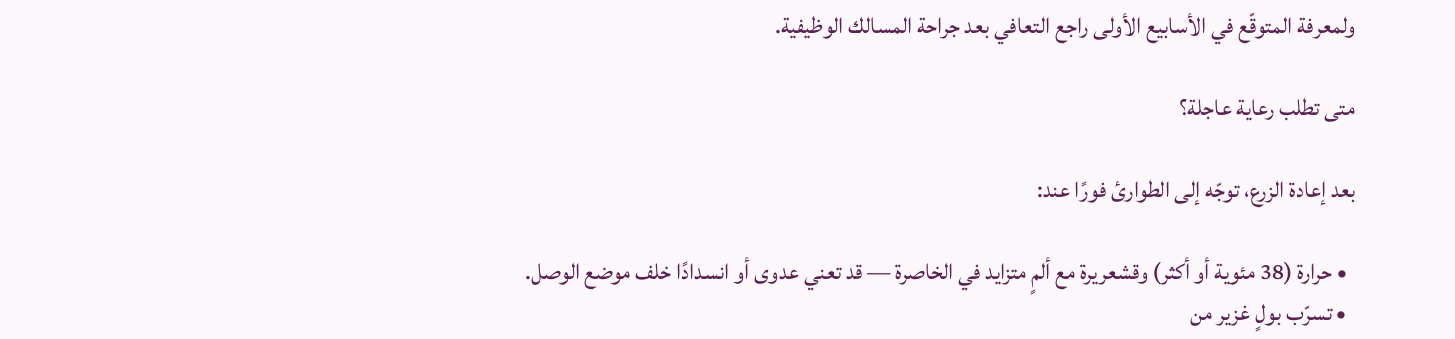ولمعرفة المتوقّع في الأسابيع الأولى راجع التعافي بعد جراحة المسالك الوظيفية.

متى تطلب رعاية عاجلة؟

بعد إعادة الزرع، توجّه إلى الطوارئ فورًا عند:

  • حرارة (38 مئوية أو أكثر) وقشعريرة مع ألمٍ متزايد في الخاصرة — قد تعني عدوى أو انسدادًا خلف موضع الوصل.
  • تسرّب بولٍ غزير من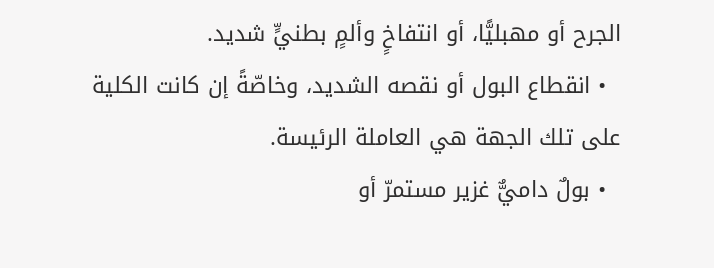الجرح أو مهبليًّا، أو انتفاخٍ وألمٍ بطنيٍّ شديد.
  • انقطاع البول أو نقصه الشديد، وخاصّةً إن كانت الكلية على تلك الجهة هي العاملة الرئيسة.
  • بولٌ داميٌّ غزير مستمرّ أو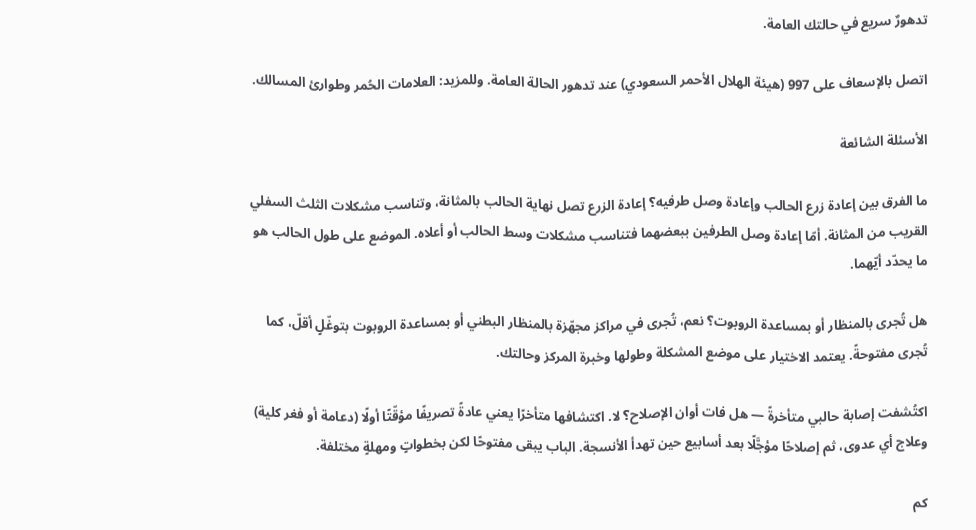تدهورٌ سريع في حالتك العامة.

اتصل بالإسعاف على 997 (هيئة الهلال الأحمر السعودي) عند تدهور الحالة العامة. وللمزيد: العلامات الحُمر وطوارئ المسالك.

الأسئلة الشائعة

ما الفرق بين إعادة زرع الحالب وإعادة وصل طرفيه؟ إعادة الزرع تصل نهاية الحالب بالمثانة، وتناسب مشكلات الثلث السفلي القريب من المثانة. أمّا إعادة وصل الطرفين ببعضهما فتناسب مشكلات وسط الحالب أو أعلاه. الموضع على طول الحالب هو ما يحدّد أيّهما.

هل تُجرى بالمنظار أو بمساعدة الروبوت؟ نعم، تُجرى في مراكز مجهّزة بالمنظار البطني أو بمساعدة الروبوت بتوغّلٍ أقلّ، كما تُجرى مفتوحةً. يعتمد الاختيار على موضع المشكلة وطولها وخبرة المركز وحالتك.

اكتُشفت إصابة حالبي متأخرةً — هل فات أوان الإصلاح؟ لا. اكتشافها متأخرًا يعني عادةً تصريفًا مؤقّتًا أولًا (دعامة أو فغر كلية) وعلاج أي عدوى، ثم إصلاحًا مؤجَّلًا بعد أسابيع حين تهدأ الأنسجة. الباب يبقى مفتوحًا لكن بخطواتٍ ومهلةٍ مختلفة.

كم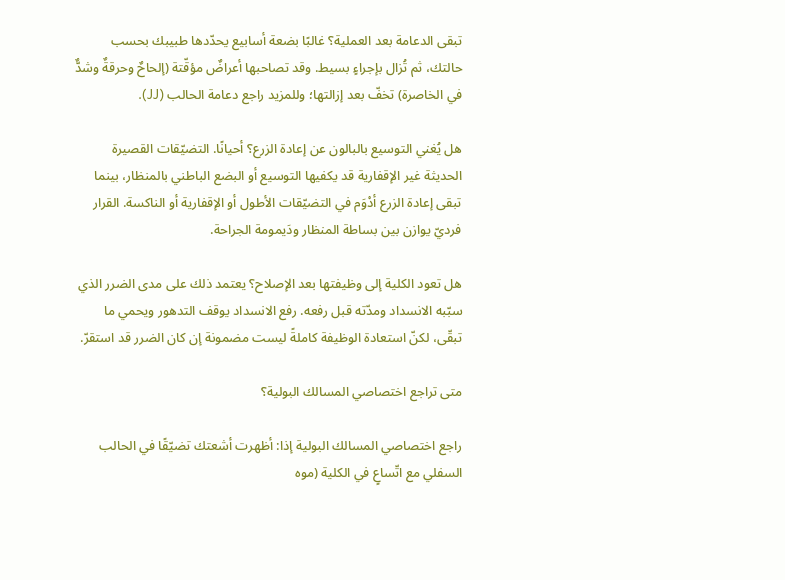تبقى الدعامة بعد العملية؟ غالبًا بضعة أسابيع يحدّدها طبيبك بحسب حالتك، ثم تُزال بإجراءٍ بسيط. وقد تصاحبها أعراضٌ مؤقّتة (إلحاحٌ وحرقةٌ وشدٌّ في الخاصرة) تخفّ بعد إزالتها؛ وللمزيد راجع دعامة الحالب (JJ).

هل يُغني التوسيع بالبالون عن إعادة الزرع؟ أحيانًا. التضيّقات القصيرة الحديثة غير الإقفارية قد يكفيها التوسيع أو البضع الباطني بالمنظار، بينما تبقى إعادة الزرع أدْوَم في التضيّقات الأطول أو الإقفارية أو الناكسة. القرار فرديّ يوازن بين بساطة المنظار ودَيمومة الجراحة.

هل تعود الكلية إلى وظيفتها بعد الإصلاح؟ يعتمد ذلك على مدى الضرر الذي سبّبه الانسداد ومدّته قبل رفعه. رفع الانسداد يوقف التدهور ويحمي ما تبقّى، لكنّ استعادة الوظيفة كاملةً ليست مضمونة إن كان الضرر قد استقرّ.

متى تراجع اختصاصي المسالك البولية؟

راجع اختصاصي المسالك البولية إذا: أظهرت أشعتك تضيّقًا في الحالب السفلي مع اتّساعٍ في الكلية (موه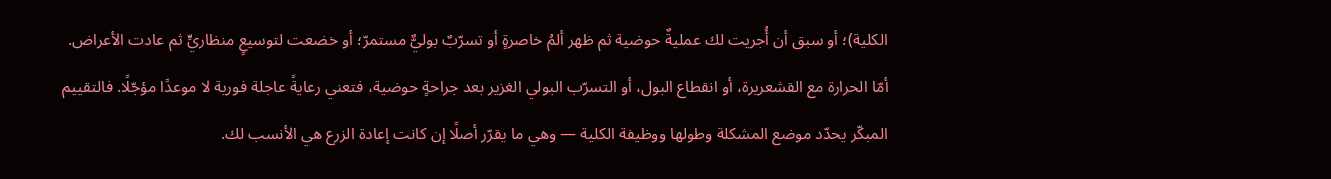الكلية)؛ أو سبق أن أُجريت لك عمليةٌ حوضية ثم ظهر ألمُ خاصرةٍ أو تسرّبٌ بوليٌّ مستمرّ؛ أو خضعت لتوسيعٍ منظاريٍّ ثم عادت الأعراض. أمّا الحرارة مع القشعريرة، أو انقطاع البول، أو التسرّب البولي الغزير بعد جراحةٍ حوضية، فتعني رعايةً عاجلة فورية لا موعدًا مؤجّلًا. فالتقييم المبكّر يحدّد موضع المشكلة وطولها ووظيفة الكلية — وهي ما يقرّر أصلًا إن كانت إعادة الزرع هي الأنسب لك.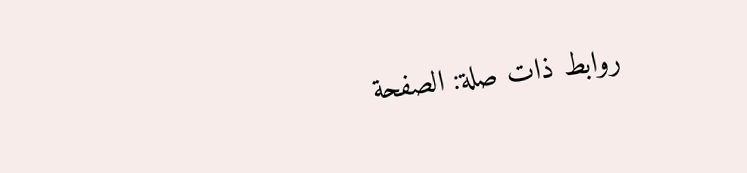روابط ذات صلة: الصفحة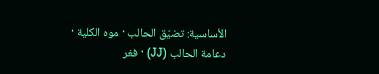الأساسية: تضيّق الحالب · موه الكلية · دعامة الحالب (JJ) · فغر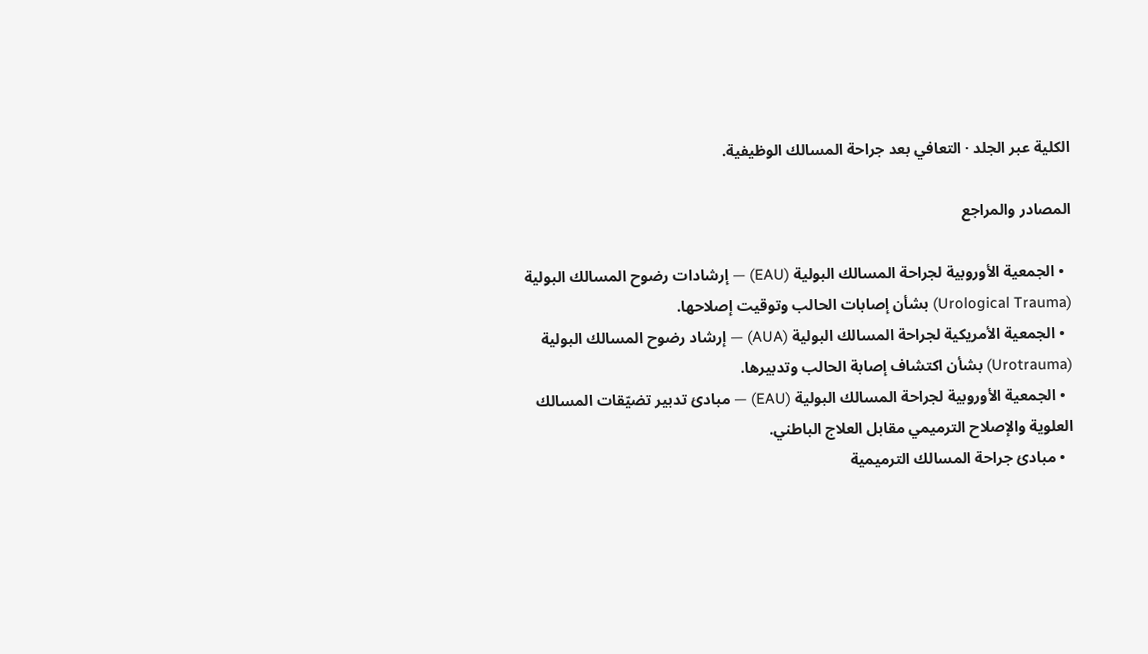الكلية عبر الجلد · التعافي بعد جراحة المسالك الوظيفية.

المصادر والمراجع

  • الجمعية الأوروبية لجراحة المسالك البولية (EAU) — إرشادات رضوح المسالك البولية (Urological Trauma) بشأن إصابات الحالب وتوقيت إصلاحها.
  • الجمعية الأمريكية لجراحة المسالك البولية (AUA) — إرشاد رضوح المسالك البولية (Urotrauma) بشأن اكتشاف إصابة الحالب وتدبيرها.
  • الجمعية الأوروبية لجراحة المسالك البولية (EAU) — مبادئ تدبير تضيّقات المسالك العلوية والإصلاح الترميمي مقابل العلاج الباطني.
  • مبادئ جراحة المسالك الترميمية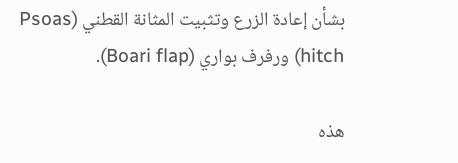بشأن إعادة الزرع وتثبيت المثانة القطني (Psoas hitch) ورفرف بواري (Boari flap).

هذه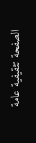الصفحة تثقيفية عامة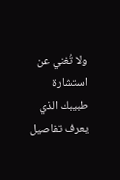ولا تُغني عن استشارة طبيبك الذي يعرف تفاصيل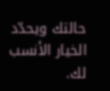حالتك ويحدّد الخيار الأنسب لك.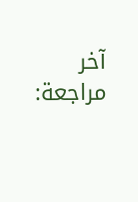آخر مراجعة: